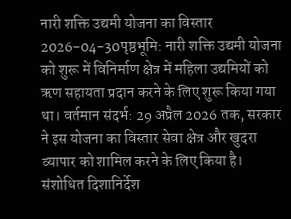नारी शक्ति उद्यमी योजना का विस्तार
2026-04-30पृष्ठभूमि: नारी शक्ति उद्यमी योजना को शुरू में विनिर्माण क्षेत्र में महिला उद्यमियों को ऋण सहायता प्रदान करने के लिए शुरू किया गया था। वर्तमान संदर्भ: 29 अप्रैल 2026 तक, सरकार ने इस योजना का विस्तार सेवा क्षेत्र और खुदरा व्यापार को शामिल करने के लिए किया है। संशोधित दिशानिर्देश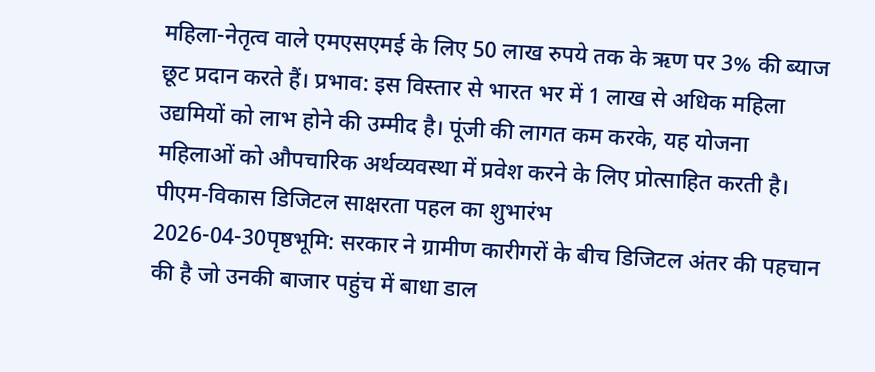महिला-नेतृत्व वाले एमएसएमई के लिए 50 लाख रुपये तक के ऋण पर 3% की ब्याज छूट प्रदान करते हैं। प्रभाव: इस विस्तार से भारत भर में 1 लाख से अधिक महिला उद्यमियों को लाभ होने की उम्मीद है। पूंजी की लागत कम करके, यह योजना महिलाओं को औपचारिक अर्थव्यवस्था में प्रवेश करने के लिए प्रोत्साहित करती है।
पीएम-विकास डिजिटल साक्षरता पहल का शुभारंभ
2026-04-30पृष्ठभूमि: सरकार ने ग्रामीण कारीगरों के बीच डिजिटल अंतर की पहचान की है जो उनकी बाजार पहुंच में बाधा डाल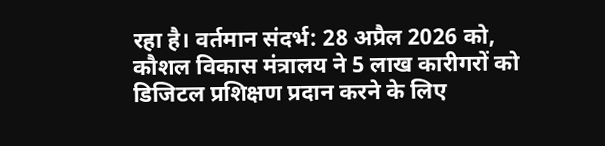रहा है। वर्तमान संदर्भ: 28 अप्रैल 2026 को, कौशल विकास मंत्रालय ने 5 लाख कारीगरों को डिजिटल प्रशिक्षण प्रदान करने के लिए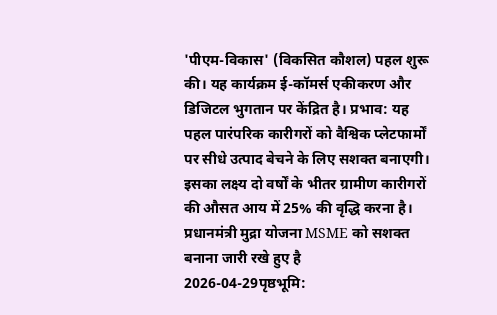'पीएम-विकास' (विकसित कौशल) पहल शुरू की। यह कार्यक्रम ई-कॉमर्स एकीकरण और डिजिटल भुगतान पर केंद्रित है। प्रभाव: यह पहल पारंपरिक कारीगरों को वैश्विक प्लेटफार्मों पर सीधे उत्पाद बेचने के लिए सशक्त बनाएगी। इसका लक्ष्य दो वर्षों के भीतर ग्रामीण कारीगरों की औसत आय में 25% की वृद्धि करना है।
प्रधानमंत्री मुद्रा योजना MSME को सशक्त बनाना जारी रखे हुए है
2026-04-29पृष्ठभूमि: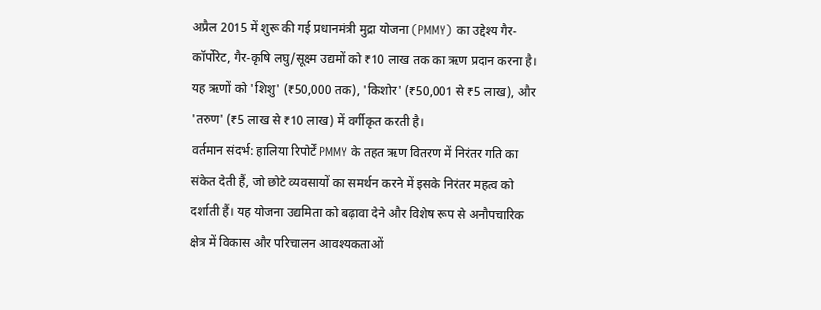अप्रैल 2015 में शुरू की गई प्रधानमंत्री मुद्रा योजना (PMMY) का उद्देश्य गैर-कॉर्पोरेट, गैर-कृषि लघु/सूक्ष्म उद्यमों को ₹10 लाख तक का ऋण प्रदान करना है। यह ऋणों को 'शिशु' (₹50,000 तक), 'किशोर' (₹50,001 से ₹5 लाख), और 'तरुण' (₹5 लाख से ₹10 लाख) में वर्गीकृत करती है।
वर्तमान संदर्भ: हालिया रिपोर्टें PMMY के तहत ऋण वितरण में निरंतर गति का संकेत देती हैं, जो छोटे व्यवसायों का समर्थन करने में इसके निरंतर महत्व को दर्शाती हैं। यह योजना उद्यमिता को बढ़ावा देने और विशेष रूप से अनौपचारिक क्षेत्र में विकास और परिचालन आवश्यकताओं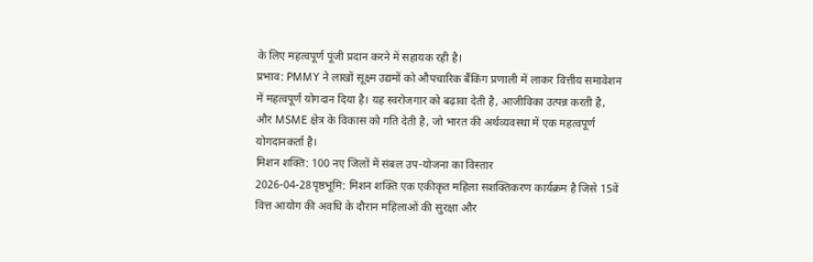के लिए महत्वपूर्ण पूंजी प्रदान करने में सहायक रही है।
प्रभाव: PMMY ने लाखों सूक्ष्म उद्यमों को औपचारिक बैंकिंग प्रणाली में लाकर वित्तीय समावेशन में महत्वपूर्ण योगदान दिया है। यह स्वरोजगार को बढ़ावा देती है, आजीविका उत्पन्न करती है, और MSME क्षेत्र के विकास को गति देती है, जो भारत की अर्थव्यवस्था में एक महत्वपूर्ण योगदानकर्ता है।
मिशन शक्ति: 100 नए जिलों में संबल उप-योजना का विस्तार
2026-04-28पृष्ठभूमि: मिशन शक्ति एक एकीकृत महिला सशक्तिकरण कार्यक्रम है जिसे 15वें वित्त आयोग की अवधि के दौरान महिलाओं की सुरक्षा और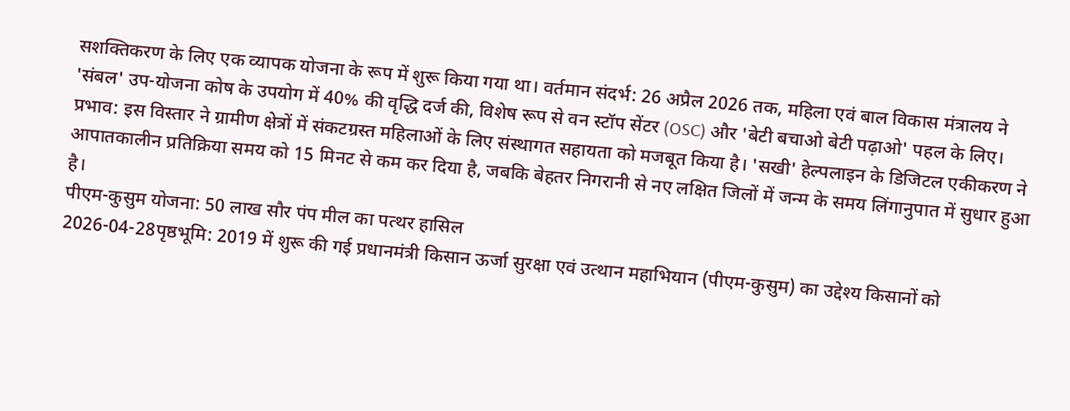सशक्तिकरण के लिए एक व्यापक योजना के रूप में शुरू किया गया था। वर्तमान संदर्भ: 26 अप्रैल 2026 तक, महिला एवं बाल विकास मंत्रालय ने 'संबल' उप-योजना कोष के उपयोग में 40% की वृद्धि दर्ज की, विशेष रूप से वन स्टॉप सेंटर (OSC) और 'बेटी बचाओ बेटी पढ़ाओ' पहल के लिए। प्रभाव: इस विस्तार ने ग्रामीण क्षेत्रों में संकटग्रस्त महिलाओं के लिए संस्थागत सहायता को मजबूत किया है। 'सखी' हेल्पलाइन के डिजिटल एकीकरण ने आपातकालीन प्रतिक्रिया समय को 15 मिनट से कम कर दिया है, जबकि बेहतर निगरानी से नए लक्षित जिलों में जन्म के समय लिंगानुपात में सुधार हुआ है।
पीएम-कुसुम योजना: 50 लाख सौर पंप मील का पत्थर हासिल
2026-04-28पृष्ठभूमि: 2019 में शुरू की गई प्रधानमंत्री किसान ऊर्जा सुरक्षा एवं उत्थान महाभियान (पीएम-कुसुम) का उद्देश्य किसानों को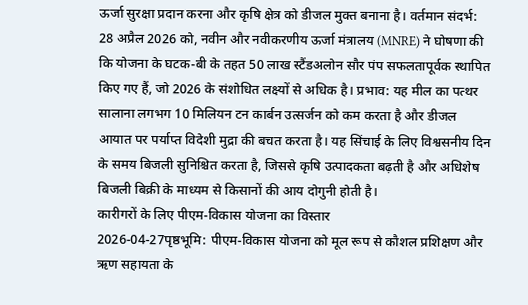ऊर्जा सुरक्षा प्रदान करना और कृषि क्षेत्र को डीजल मुक्त बनाना है। वर्तमान संदर्भ: 28 अप्रैल 2026 को, नवीन और नवीकरणीय ऊर्जा मंत्रालय (MNRE) ने घोषणा की कि योजना के घटक-बी के तहत 50 लाख स्टैंडअलोन सौर पंप सफलतापूर्वक स्थापित किए गए हैं, जो 2026 के संशोधित लक्ष्यों से अधिक है। प्रभाव: यह मील का पत्थर सालाना लगभग 10 मिलियन टन कार्बन उत्सर्जन को कम करता है और डीजल आयात पर पर्याप्त विदेशी मुद्रा की बचत करता है। यह सिंचाई के लिए विश्वसनीय दिन के समय बिजली सुनिश्चित करता है, जिससे कृषि उत्पादकता बढ़ती है और अधिशेष बिजली बिक्री के माध्यम से किसानों की आय दोगुनी होती है।
कारीगरों के लिए पीएम-विकास योजना का विस्तार
2026-04-27पृष्ठभूमि: पीएम-विकास योजना को मूल रूप से कौशल प्रशिक्षण और ऋण सहायता के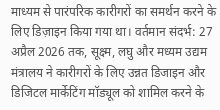माध्यम से पारंपरिक कारीगरों का समर्थन करने के लिए डिज़ाइन किया गया था। वर्तमान संदर्भ: 27 अप्रैल 2026 तक, सूक्ष्म, लघु और मध्यम उद्यम मंत्रालय ने कारीगरों के लिए उन्नत डिजाइन और डिजिटल मार्केटिंग मॉड्यूल को शामिल करने के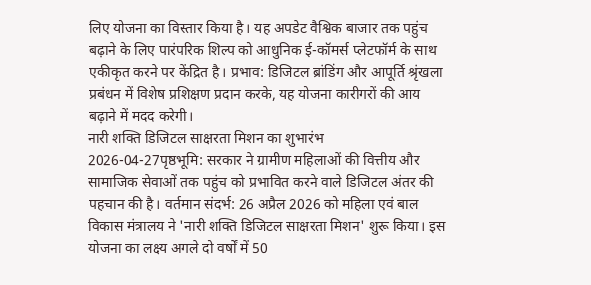लिए योजना का विस्तार किया है। यह अपडेट वैश्विक बाजार तक पहुंच बढ़ाने के लिए पारंपरिक शिल्प को आधुनिक ई-कॉमर्स प्लेटफॉर्म के साथ एकीकृत करने पर केंद्रित है। प्रभाव: डिजिटल ब्रांडिंग और आपूर्ति श्रृंखला प्रबंधन में विशेष प्रशिक्षण प्रदान करके, यह योजना कारीगरों की आय बढ़ाने में मदद करेगी।
नारी शक्ति डिजिटल साक्षरता मिशन का शुभारंभ
2026-04-27पृष्ठभूमि: सरकार ने ग्रामीण महिलाओं की वित्तीय और सामाजिक सेवाओं तक पहुंच को प्रभावित करने वाले डिजिटल अंतर की पहचान की है। वर्तमान संदर्भ: 26 अप्रैल 2026 को महिला एवं बाल विकास मंत्रालय ने 'नारी शक्ति डिजिटल साक्षरता मिशन' शुरू किया। इस योजना का लक्ष्य अगले दो वर्षों में 50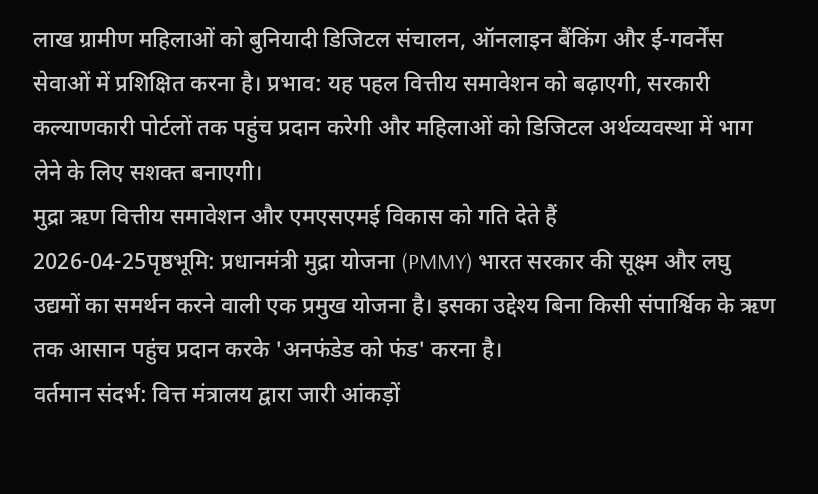लाख ग्रामीण महिलाओं को बुनियादी डिजिटल संचालन, ऑनलाइन बैंकिंग और ई-गवर्नेंस सेवाओं में प्रशिक्षित करना है। प्रभाव: यह पहल वित्तीय समावेशन को बढ़ाएगी, सरकारी कल्याणकारी पोर्टलों तक पहुंच प्रदान करेगी और महिलाओं को डिजिटल अर्थव्यवस्था में भाग लेने के लिए सशक्त बनाएगी।
मुद्रा ऋण वित्तीय समावेशन और एमएसएमई विकास को गति देते हैं
2026-04-25पृष्ठभूमि: प्रधानमंत्री मुद्रा योजना (PMMY) भारत सरकार की सूक्ष्म और लघु उद्यमों का समर्थन करने वाली एक प्रमुख योजना है। इसका उद्देश्य बिना किसी संपार्श्विक के ऋण तक आसान पहुंच प्रदान करके 'अनफंडेड को फंड' करना है।
वर्तमान संदर्भ: वित्त मंत्रालय द्वारा जारी आंकड़ों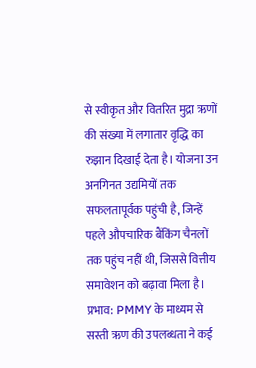से स्वीकृत और वितरित मुद्रा ऋणों की संख्या में लगातार वृद्धि का रुझान दिखाई देता है। योजना उन अनगिनत उद्यमियों तक सफलतापूर्वक पहुंची है, जिन्हें पहले औपचारिक बैंकिंग चैनलों तक पहुंच नहीं थी, जिससे वित्तीय समावेशन को बढ़ावा मिला है।
प्रभाव: PMMY के माध्यम से सस्ती ऋण की उपलब्धता ने कई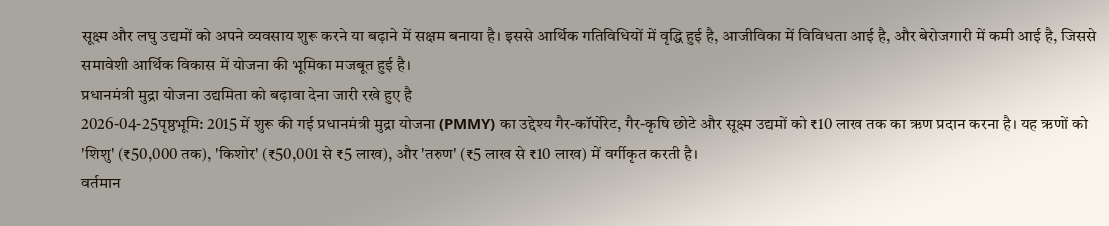सूक्ष्म और लघु उद्यमों को अपने व्यवसाय शुरू करने या बढ़ाने में सक्षम बनाया है। इससे आर्थिक गतिविधियों में वृद्धि हुई है, आजीविका में विविधता आई है, और बेरोजगारी में कमी आई है, जिससे समावेशी आर्थिक विकास में योजना की भूमिका मजबूत हुई है।
प्रधानमंत्री मुद्रा योजना उद्यमिता को बढ़ावा देना जारी रखे हुए है
2026-04-25पृष्ठभूमि: 2015 में शुरू की गई प्रधानमंत्री मुद्रा योजना (PMMY) का उद्देश्य गैर-कॉर्पोरेट, गैर-कृषि छोटे और सूक्ष्म उद्यमों को ₹10 लाख तक का ऋण प्रदान करना है। यह ऋणों को 'शिशु' (₹50,000 तक), 'किशोर' (₹50,001 से ₹5 लाख), और 'तरुण' (₹5 लाख से ₹10 लाख) में वर्गीकृत करती है।
वर्तमान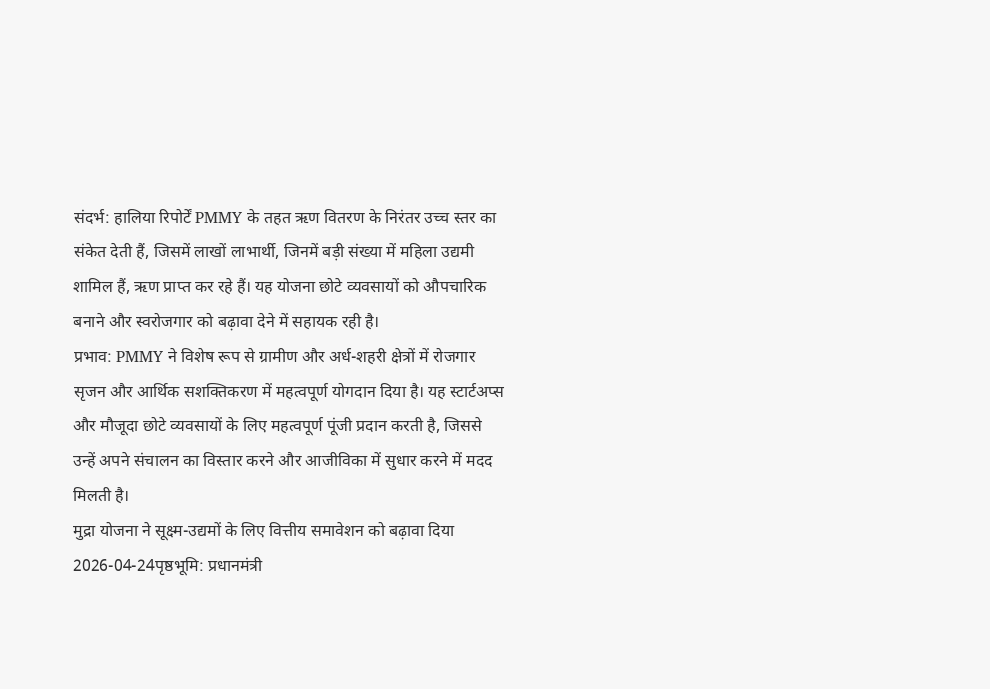संदर्भ: हालिया रिपोर्टें PMMY के तहत ऋण वितरण के निरंतर उच्च स्तर का संकेत देती हैं, जिसमें लाखों लाभार्थी, जिनमें बड़ी संख्या में महिला उद्यमी शामिल हैं, ऋण प्राप्त कर रहे हैं। यह योजना छोटे व्यवसायों को औपचारिक बनाने और स्वरोजगार को बढ़ावा देने में सहायक रही है।
प्रभाव: PMMY ने विशेष रूप से ग्रामीण और अर्ध-शहरी क्षेत्रों में रोजगार सृजन और आर्थिक सशक्तिकरण में महत्वपूर्ण योगदान दिया है। यह स्टार्टअप्स और मौजूदा छोटे व्यवसायों के लिए महत्वपूर्ण पूंजी प्रदान करती है, जिससे उन्हें अपने संचालन का विस्तार करने और आजीविका में सुधार करने में मदद मिलती है।
मुद्रा योजना ने सूक्ष्म-उद्यमों के लिए वित्तीय समावेशन को बढ़ावा दिया
2026-04-24पृष्ठभूमि: प्रधानमंत्री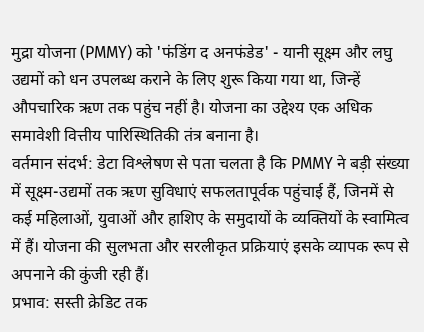मुद्रा योजना (PMMY) को 'फंडिंग द अनफंडेड' - यानी सूक्ष्म और लघु उद्यमों को धन उपलब्ध कराने के लिए शुरू किया गया था, जिन्हें औपचारिक ऋण तक पहुंच नहीं है। योजना का उद्देश्य एक अधिक समावेशी वित्तीय पारिस्थितिकी तंत्र बनाना है।
वर्तमान संदर्भ: डेटा विश्लेषण से पता चलता है कि PMMY ने बड़ी संख्या में सूक्ष्म-उद्यमों तक ऋण सुविधाएं सफलतापूर्वक पहुंचाई हैं, जिनमें से कई महिलाओं, युवाओं और हाशिए के समुदायों के व्यक्तियों के स्वामित्व में हैं। योजना की सुलभता और सरलीकृत प्रक्रियाएं इसके व्यापक रूप से अपनाने की कुंजी रही हैं।
प्रभाव: सस्ती क्रेडिट तक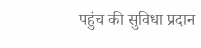पहुंच की सुविधा प्रदान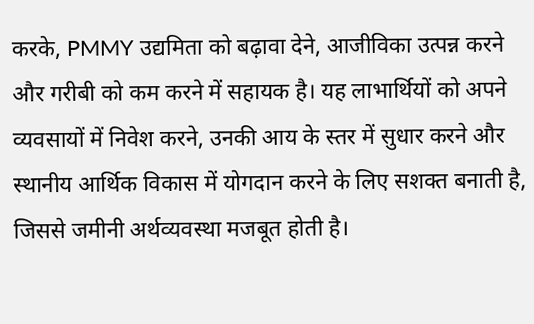करके, PMMY उद्यमिता को बढ़ावा देने, आजीविका उत्पन्न करने और गरीबी को कम करने में सहायक है। यह लाभार्थियों को अपने व्यवसायों में निवेश करने, उनकी आय के स्तर में सुधार करने और स्थानीय आर्थिक विकास में योगदान करने के लिए सशक्त बनाती है, जिससे जमीनी अर्थव्यवस्था मजबूत होती है।